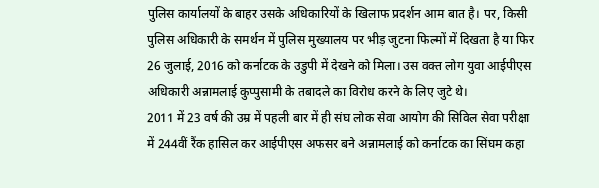पुलिस कार्यालयों के बाहर उसके अधिकारियों के खिलाफ प्रदर्शन आम बात है। पर, किसी पुलिस अधिकारी के समर्थन में पुलिस मुख्यालय पर भीड़ जुटना फिल्मों में दिखता है या फिर 26 जुलाई, 2016 को कर्नाटक के उडुपी में देखने को मिला। उस वक्त लोग युवा आईपीएस अधिकारी अन्नामलाई कुप्पुसामी के तबादले का विरोध करने के लिए जुटे थे।
2011 में 23 वर्ष की उम्र में पहली बार में ही संघ लोक सेवा आयोग की सिविल सेवा परीक्षा में 244वीं रैंक हासिल कर आईपीएस अफसर बने अन्नामलाई को कर्नाटक का सिंघम कहा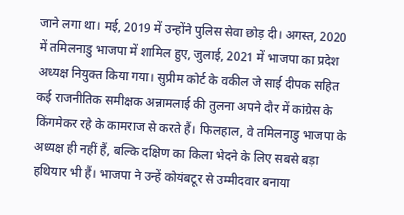जाने लगा था। मई, 2019 में उन्होंने पुलिस सेवा छोड़ दी। अगस्त, 2020 में तमिलनाडु भाजपा में शामिल हुए, जुलाई, 2021 में भाजपा का प्रदेश अध्यक्ष नियुक्त किया गया। सुप्रीम कोर्ट के वकील जे साई दीपक सहित कई राजनीतिक समीक्षक अन्नामलाई की तुलना अपने दौर में कांग्रेस के किंगमेकर रहे के कामराज से करते हैं। फिलहाल, वे तमिलनाडु भाजपा के अध्यक्ष ही नहीं हैं, बल्कि दक्षिण का किला भेदने के लिए सबसे बड़ा हथियार भी हैं। भाजपा ने उन्हें कोयंबटूर से उम्मीदवार बनाया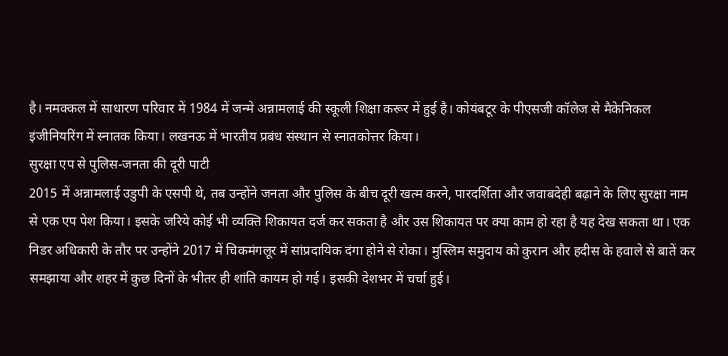है। नमक्कल में साधारण परिवार में 1984 में जन्मे अन्नामलाई की स्कूली शिक्षा करूर में हुई है। कोयंबटूर के पीएसजी कॉलेज से मैकेनिकल इंजीनियरिंग में स्नातक किया। लखनऊ में भारतीय प्रबंध संस्थान से स्नातकोत्तर किया।
सुरक्षा एप से पुलिस-जनता की दूरी पाटी
2015 में अन्नामलाई उडुपी के एसपी थे, तब उन्होंने जनता और पुलिस के बीच दूरी खत्म करने, पारदर्शिता और जवाबदेही बढ़ाने के लिए सुरक्षा नाम से एक एप पेश किया। इसके जरिये कोई भी व्यक्ति शिकायत दर्ज कर सकता है और उस शिकायत पर क्या काम हो रहा है यह देख सकता था। एक निडर अधिकारी के तौर पर उन्होंने 2017 में चिकमंगलूर में सांप्रदायिक दंगा होने से रोका। मुस्लिम समुदाय को कुरान और हदीस के हवाले से बातें कर समझाया और शहर में कुछ दिनों के भीतर ही शांति कायम हो गई। इसकी देशभर में चर्चा हुई।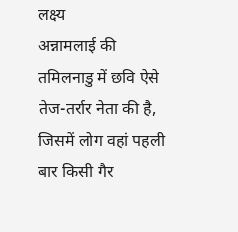लक्ष्य
अन्नामलाई की तमिलनाडु में छवि ऐसे तेज-तर्रार नेता की है, जिसमें लोग वहां पहली बार किसी गैर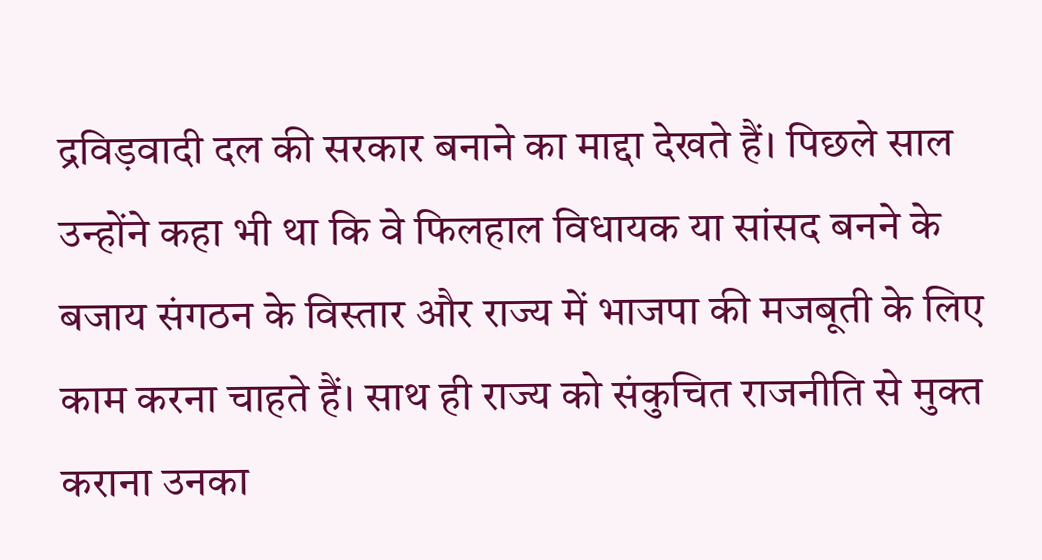द्रविड़वादी दल की सरकार बनाने का माद्दा देखते हैं। पिछले साल उन्होंने कहा भी था कि वे फिलहाल विधायक या सांसद बनने के बजाय संगठन के विस्तार और राज्य में भाजपा की मजबूती के लिए काम करना चाहते हैं। साथ ही राज्य को संकुचित राजनीति से मुक्त कराना उनका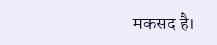मकसद है।